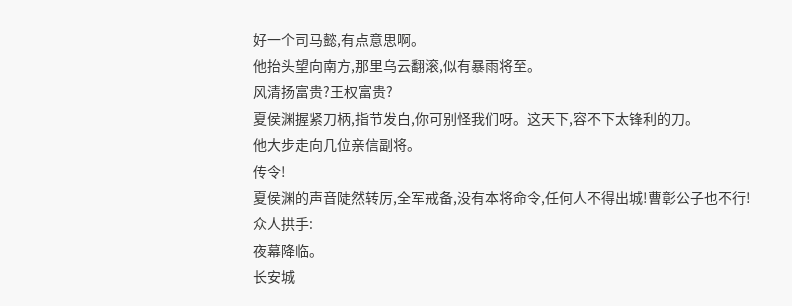好一个司马懿,有点意思啊。
他抬头望向南方,那里乌云翻滚,似有暴雨将至。
风清扬富贵?王权富贵?
夏侯渊握紧刀柄,指节发白,你可别怪我们呀。这天下,容不下太锋利的刀。
他大步走向几位亲信副将。
传令!
夏侯渊的声音陡然转厉,全军戒备,没有本将命令,任何人不得出城!曹彰公子也不行!
众人拱手:
夜幕降临。
长安城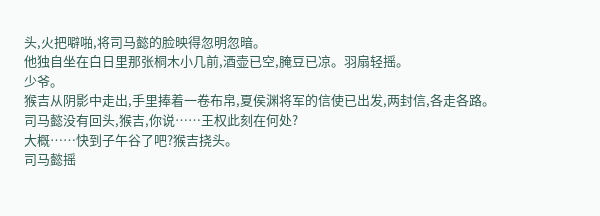头,火把噼啪,将司马懿的脸映得忽明忽暗。
他独自坐在白日里那张桐木小几前,酒壶已空,腌豆已凉。羽扇轻摇。
少爷。
猴吉从阴影中走出,手里捧着一卷布帛,夏侯渊将军的信使已出发,两封信,各走各路。
司马懿没有回头,猴吉,你说……王权此刻在何处?
大概……快到子午谷了吧?猴吉挠头。
司马懿摇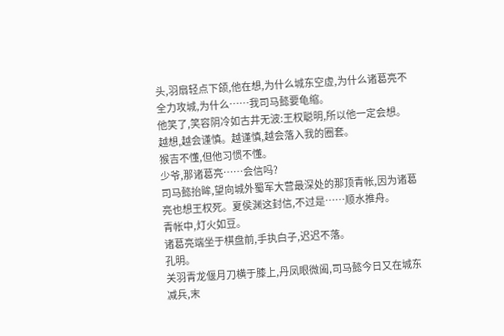头,羽扇轻点下颌,他在想,为什么城东空虚,为什么诸葛亮不全力攻城,为什么……我司马懿要龟缩。
他笑了,笑容阴冷如古井无波:王权聪明,所以他一定会想。越想,越会谨慎。越谨慎,越会落入我的圈套。
猴吉不懂,但他习惯不懂。
少爷,那诸葛亮……会信吗?
司马懿抬眸,望向城外蜀军大营最深处的那顶青帐,因为诸葛亮也想王权死。夏侯渊这封信,不过是……顺水推舟。
青帐中,灯火如豆。
诸葛亮端坐于棋盘前,手执白子,迟迟不落。
孔明。
关羽青龙偃月刀横于膝上,丹凤眼微阖,司马懿今日又在城东减兵,末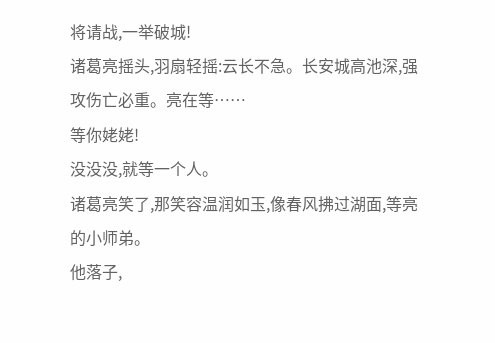将请战,一举破城!
诸葛亮摇头,羽扇轻摇:云长不急。长安城高池深,强攻伤亡必重。亮在等……
等你姥姥!
没没没,就等一个人。
诸葛亮笑了,那笑容温润如玉,像春风拂过湖面,等亮的小师弟。
他落子,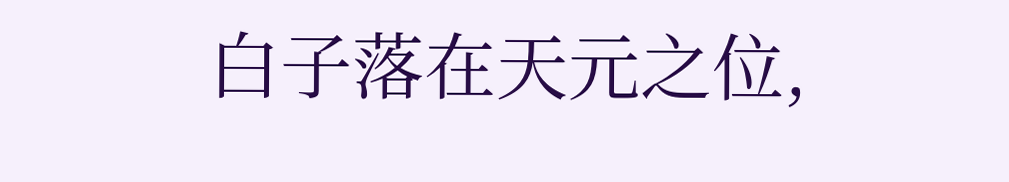白子落在天元之位,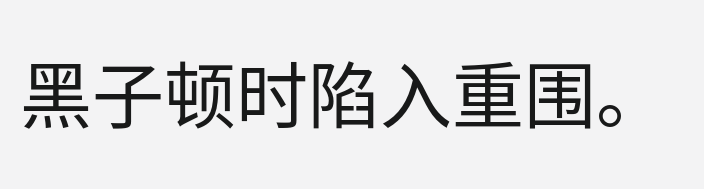黑子顿时陷入重围。